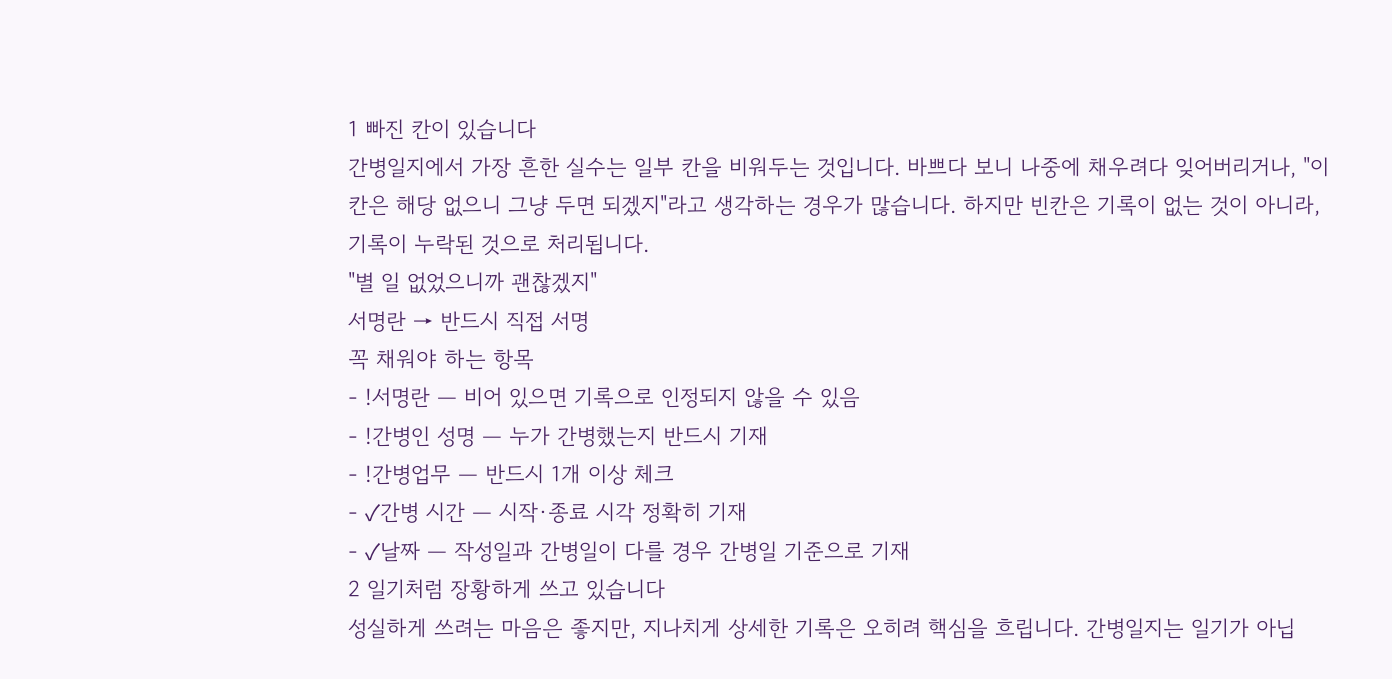1 빠진 칸이 있습니다
간병일지에서 가장 흔한 실수는 일부 칸을 비워두는 것입니다. 바쁘다 보니 나중에 채우려다 잊어버리거나, "이 칸은 해당 없으니 그냥 두면 되겠지"라고 생각하는 경우가 많습니다. 하지만 빈칸은 기록이 없는 것이 아니라, 기록이 누락된 것으로 처리됩니다.
"별 일 없었으니까 괜찮겠지"
서명란 → 반드시 직접 서명
꼭 채워야 하는 항목
- !서명란 — 비어 있으면 기록으로 인정되지 않을 수 있음
- !간병인 성명 — 누가 간병했는지 반드시 기재
- !간병업무 — 반드시 1개 이상 체크
- ✓간병 시간 — 시작·종료 시각 정확히 기재
- ✓날짜 — 작성일과 간병일이 다를 경우 간병일 기준으로 기재
2 일기처럼 장황하게 쓰고 있습니다
성실하게 쓰려는 마음은 좋지만, 지나치게 상세한 기록은 오히려 핵심을 흐립니다. 간병일지는 일기가 아닙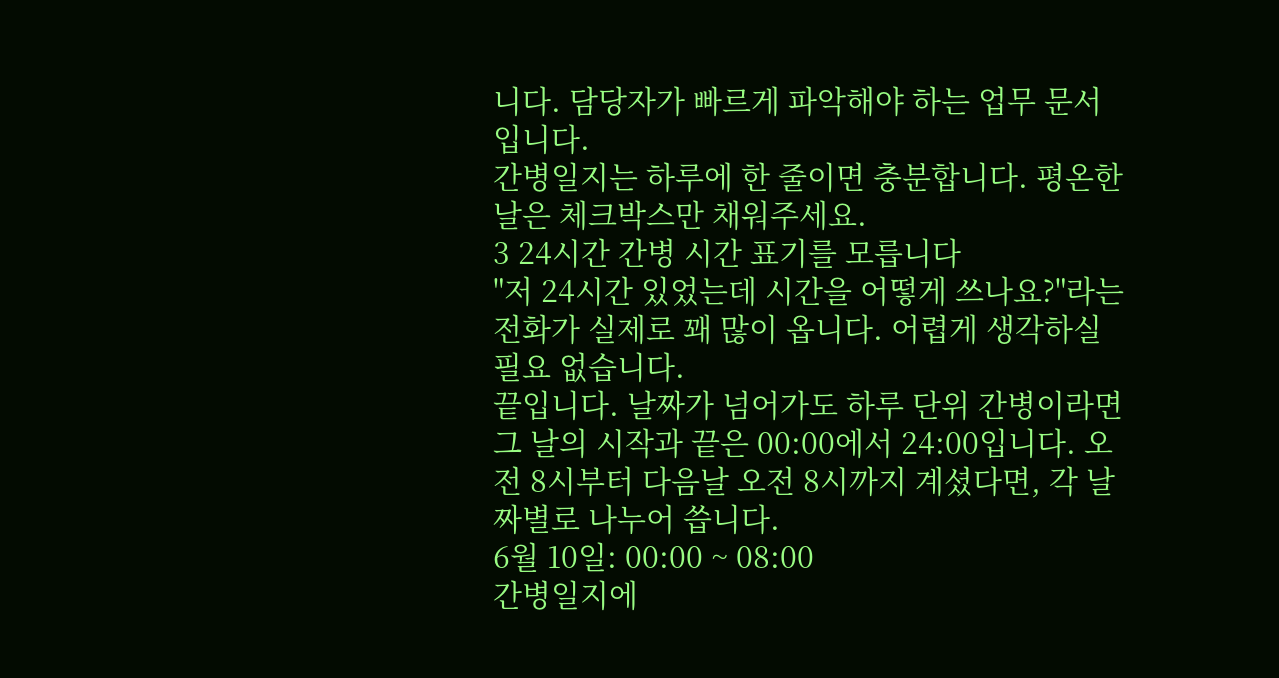니다. 담당자가 빠르게 파악해야 하는 업무 문서입니다.
간병일지는 하루에 한 줄이면 충분합니다. 평온한 날은 체크박스만 채워주세요.
3 24시간 간병 시간 표기를 모릅니다
"저 24시간 있었는데 시간을 어떻게 쓰나요?"라는 전화가 실제로 꽤 많이 옵니다. 어렵게 생각하실 필요 없습니다.
끝입니다. 날짜가 넘어가도 하루 단위 간병이라면 그 날의 시작과 끝은 00:00에서 24:00입니다. 오전 8시부터 다음날 오전 8시까지 계셨다면, 각 날짜별로 나누어 씁니다.
6월 10일: 00:00 ~ 08:00
간병일지에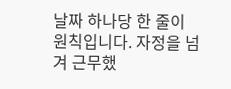날짜 하나당 한 줄이 원칙입니다. 자정을 넘겨 근무했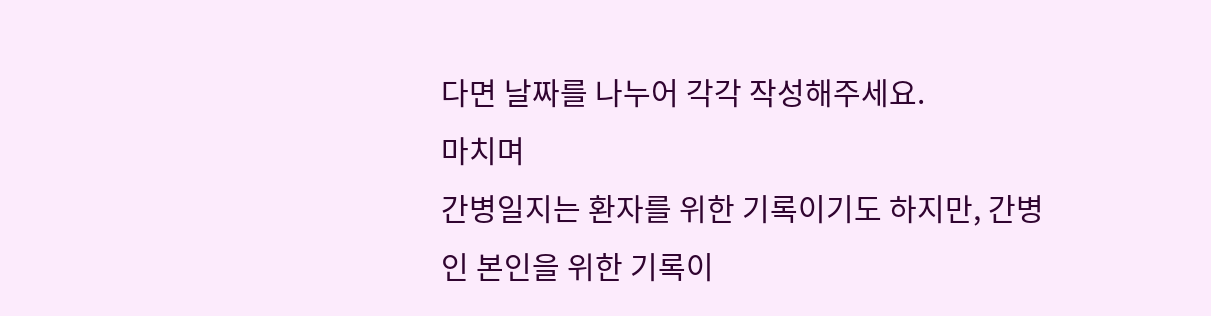다면 날짜를 나누어 각각 작성해주세요.
마치며
간병일지는 환자를 위한 기록이기도 하지만, 간병인 본인을 위한 기록이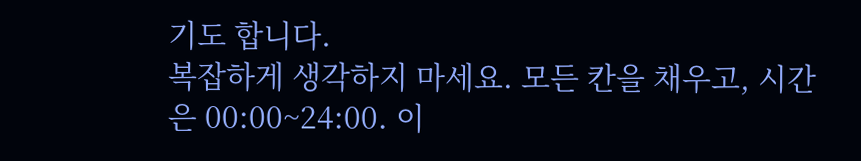기도 합니다.
복잡하게 생각하지 마세요. 모든 칸을 채우고, 시간은 00:00~24:00. 이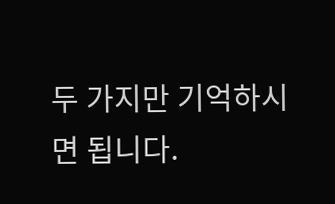두 가지만 기억하시면 됩니다.